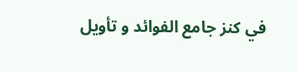في كنز جامع الفوائد و تأويل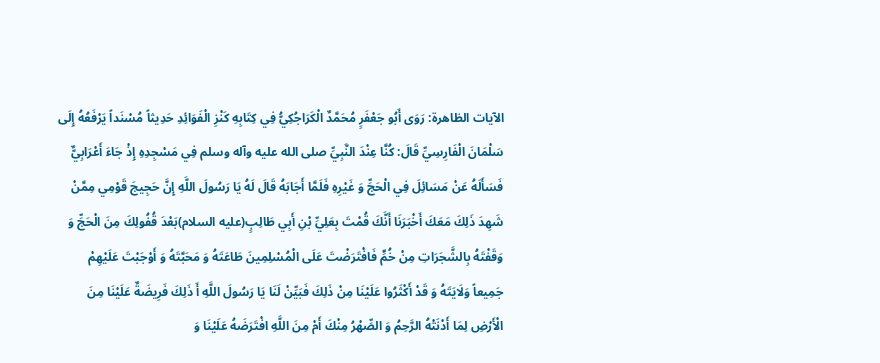الآيات الظاهرة: رَوَى أَبُو جَعْفَرٍ مُحَمَّدٌ الْكَرَاجُكِيُّ فِي كِتَابِهِ كَنْزِ الْفَوَائِدِ حَدِيثاً مُسْنَداً يَرْفَعُهُ إِلَى سَلْمَانَ الْفَارِسِيِّ قَالَ: كُنَّا عِنْدَ النَّبِيِّ صلى الله عليه وآله وسلم فِي مَسْجِدِهِ إِذْ جَاءَ أَعْرَابِيٌّ فَسَأَلَهُ عَنْ مَسَائِلَ فِي الْحَجِّ وَ غَيْرِهِ فَلَمَّا أَجَابَهُ قَالَ لَهُ يَا رَسُولَ اللَّهِ إِنَّ حَجِيجَ قَوْمِي مِمَّنْ شَهِدَ ذَلِكَ مَعَكَ أَخْبَرَنَا أَنَّكَ قُمْتَ بِعَلِيِّ بْنِ أَبِي طَالِبٍ(عليه السلام)بَعْدَ قُفُولِكَ مِنَ الْحَجِّ وَ وَقَفْتَهُ بِالشَّجَرَاتِ مِنْ خُمٍّ فَافْتَرَضْتَ عَلَى الْمُسْلِمِينَ طَاعَتَهُ وَ مَحَبَّتَهُ وَ أَوْجَبْتَ عَلَيْهِمْ جَمِيعاً وَلَايَتَهُ وَ قَدْ أَكْثَرُوا عَلَيْنَا مِنْ ذَلِكَ فَبَيِّنْ لَنَا يَا رَسُولَ اللَّهِ أَ ذَلِكَ فَرِيضَةٌ عَلَيْنَا مِنَ الْأَرْضِ لِمَا أَدْنَتْهُ الرَّحِمُ وَ الصِّهْرُ مِنْكَ أَمْ مِنَ اللَّهِ افْتَرَضَهُ عَلَيْنَا وَ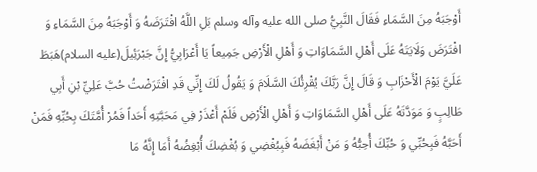أَوْجَبَهُ مِنَ السَّمَاءِ فَقَالَ النَّبِيُّ صلى الله عليه وآله وسلم بَلِ اللَّهُ افْتَرَضَهُ وَ أَوْجَبَهُ مِنَ السَّمَاءِ وَ افْتَرَضَ وَلَايَتَهُ عَلَى أَهْلِ السَّمَاوَاتِ وَ أَهْلِ الْأَرْضِ جَمِيعاً يَا أَعْرَابِيُّ إِنَّ جَبْرَئِيلَ(عليه السلام)هَبَطَ عَلَيَّ يَوْمَ الْأَحْزَابِ وَ قَالَ إِنَّ رَبَّكَ يُقْرِئُكَ السَّلَامَ وَ يَقُولُ لَكَ إِنِّي قَدِ افْتَرَضْتُ حُبَّ عَلِيِّ بْنِ أَبِي طَالِبٍ وَ مَوَدَّتَهُ عَلَى أَهْلِ السَّمَاوَاتِ وَ أَهْلِ الْأَرْضِ فَلَمْ أَعْذَرْ فِي مَحَبَّتِهِ أَحَداً فَمُرْ أُمَّتَكَ بِحُبِّهِ فَمَنْ أَحَبَّهُ فَبِحُبِّي وَ حُبِّكَ أُحِبُّهُ وَ مَنْ أَبْغَضَهُ فَبِبُغْضِي وَ بُغْضِكَ أُبْغِضُهُ أَمَا إِنَّهُ مَا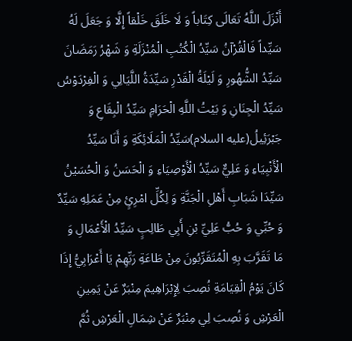أَنْزَلَ اللَّهُ تَعَالَى كِتَاباً وَ لَا خَلَقَ خَلْقاً إِلَّا وَ جَعَلَ لَهُ سَيِّداً فَالْقُرْآنُ سَيِّدُ الْكُتُبِ الْمُنْزَلَةِ وَ شَهْرُ رَمَضَانَ سَيِّدُ الشُّهُورِ وَ لَيْلَةُ الْقَدْرِ سَيِّدَةُ اللَّيَالِي وَ الْفِرْدَوْسُ سَيِّدُ الْجِنَانِ وَ بَيْتُ اللَّهِ الْحَرَامِ سَيِّدُ الْبِقَاعِ وَ جَبْرَئِيلُ(عليه السلام)سَيِّدُ الْمَلَائِكَةِ وَ أَنَا سَيِّدُ الْأَنْبِيَاءِ وَ عَلِيٌّ سَيِّدُ الْأَوْصِيَاءِ وَ الْحَسَنُ وَ الْحُسَيْنُ سَيِّدَا شَبَابِ أَهْلِ الْجَنَّةِ وَ لِكُلِّ امْرِئٍ مِنْ عَمَلِهِ سَيِّدٌ وَ حُبِّي وَ حُبُّ عَلِيِّ بْنِ أَبِي طَالِبٍ سَيِّدُ الْأَعْمَالِ وَ مَا تَقَرَّبَ بِهِ الْمُتَقَرِّبُونَ مِنْ طَاعَةِ رَبِّهِمْ يَا أَعْرَابِيُّ إِذَا كَانَ يَوْمُ الْقِيَامَةِ نُصِبَ لِإِبْرَاهِيمَ مِنْبَرٌ عَنْ يَمِينِ الْعَرْشِ وَ نُصِبَ لِي مِنْبَرٌ عَنْ شِمَالِ الْعَرْشِ ثُمَّ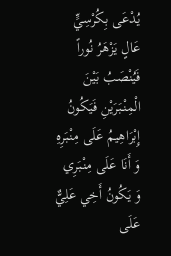يُدْعَى بِكُرْسِيٍّ عَالٍ يَزْهَرُ نُوراً فَيُنْصَبُ بَيْنَ الْمِنْبَرَيْنِ فَيَكُونُ إِبْرَاهِيمُ عَلَى مِنْبَرِهِ وَ أَنَا عَلَى مِنْبَرِي وَ يَكُونُ أَخِي عَلِيٌّ عَلَى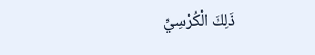ذَلِكَ الْكُرْسِيِّ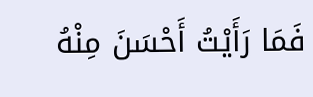فَمَا رَأَيْتُ أَحْسَنَ مِنْهُ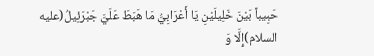حَبِيباً بَيْنَ خَلِيلَيْنِ يَا أَعْرَابِيُّ مَا هَبَطَ عَلَيَّ جَبْرَئِيلُ(عليه السلام)إِلَّا وَ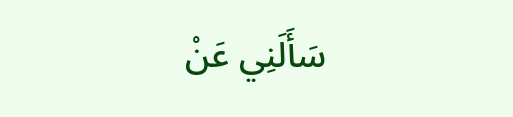سَأَلَنِي عَنْ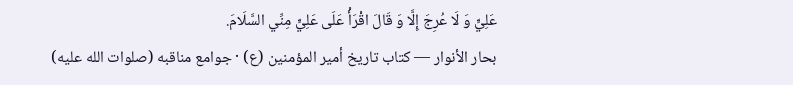عَلِيٍّ وَ لَا عُرِجَ إِلَّا وَ قَالَ اقْرَأْ عَلَى عَلِيٍّ مِنِّي السَّلَامَ.
بحار الأنوار — كتاب تاريخ أمير المؤمنين (ع) · جوامع مناقبه (صلوات الله عليه)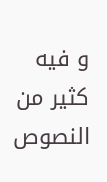و فيه كثير من النصوص